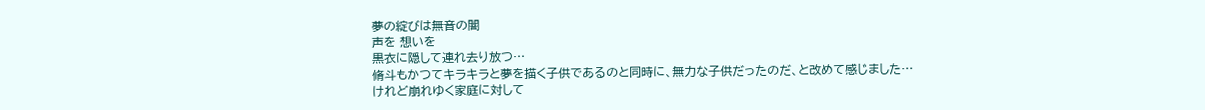夢の綻びは無音の闇
声を 想いを
黒衣に隠して連れ去り放つ…
脩斗もかつてキラキラと夢を描く子供であるのと同時に、無力な子供だったのだ、と改めて感じました…
けれど崩れゆく家庭に対して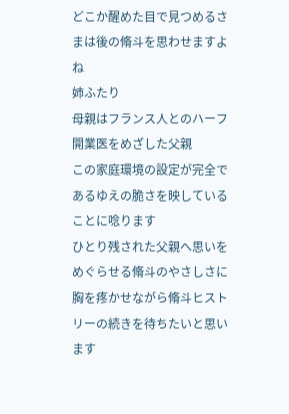どこか醒めた目で見つめるさまは後の脩斗を思わせますよね
姉ふたり
母親はフランス人とのハーフ
開業医をめざした父親
この家庭環境の設定が完全であるゆえの脆さを映していることに唸ります
ひとり残された父親へ思いをめぐらせる脩斗のやさしさに胸を疼かせながら脩斗ヒストリーの続きを待ちたいと思います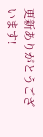更新ありがとうございます!